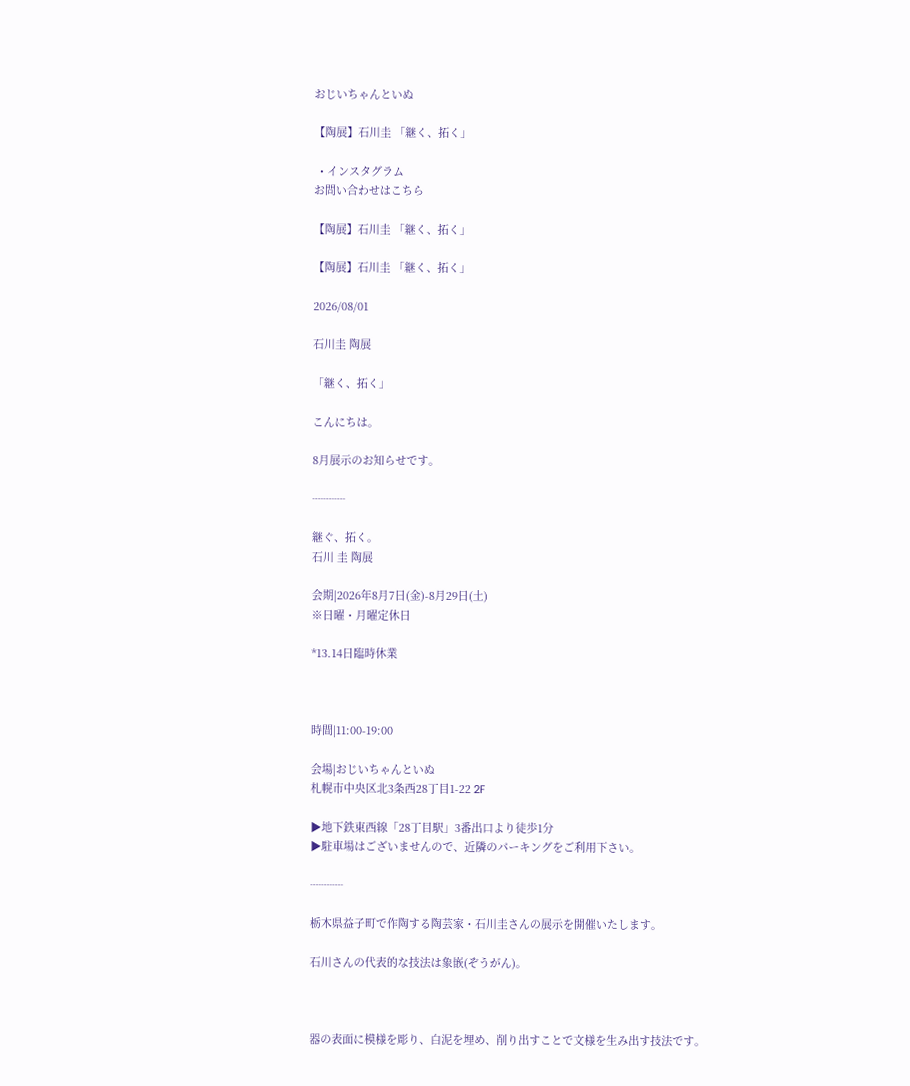おじいちゃんといぬ

【陶展】石川圭 「継く、拓く」

  • インスタグラム
お問い合わせはこちら

【陶展】石川圭 「継く、拓く」

【陶展】石川圭 「継く、拓く」

2026/08/01

石川圭 陶展

「継く、拓く」

こんにちは。

8月展示のお知らせです。

┈┈┈

継ぐ、拓く。
石川 圭 陶展

会期|2026年8月7日(金)-8月29日(土)
※日曜・月曜定休日

*13.14日臨時休業



時間|11:00-19:00

会場|おじいちゃんといぬ
札幌市中央区北3条西28丁目1-22 2F

▶地下鉄東西線「28丁目駅」3番出口より徒歩1分
▶駐車場はございませんので、近隣のパーキングをご利用下さい。

┈┈┈

栃木県益子町で作陶する陶芸家・石川圭さんの展示を開催いたします。

石川さんの代表的な技法は象嵌(ぞうがん)。



器の表面に模様を彫り、白泥を埋め、削り出すことで文様を生み出す技法です。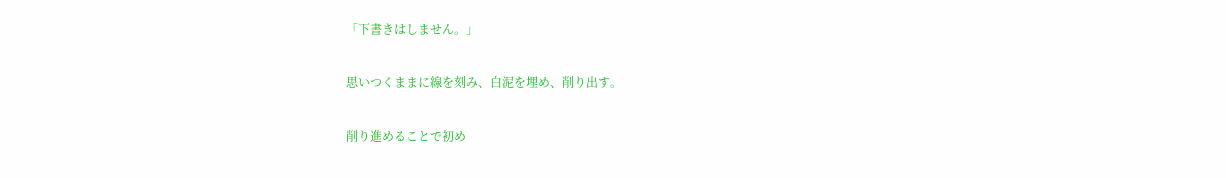「下書きはしません。」

思いつくままに線を刻み、白泥を埋め、削り出す。

削り進めることで初め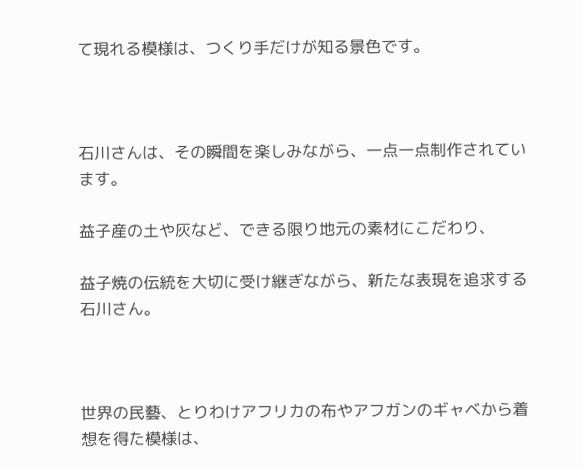て現れる模様は、つくり手だけが知る景色です。



石川さんは、その瞬間を楽しみながら、一点一点制作されています。

益子産の土や灰など、できる限り地元の素材にこだわり、

益子焼の伝統を大切に受け継ぎながら、新たな表現を追求する石川さん。



世界の民藝、とりわけアフリカの布やアフガンのギャベから着想を得た模様は、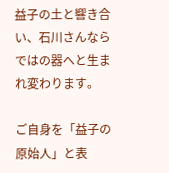益子の土と響き合い、石川さんならではの器へと生まれ変わります。

ご自身を「益子の原始人」と表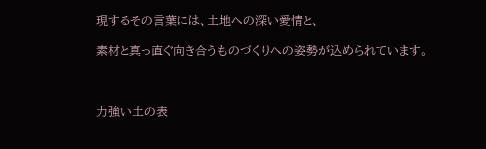現するその言葉には、土地への深い愛情と、

素材と真っ直ぐ向き合うものづくりへの姿勢が込められています。



力強い土の表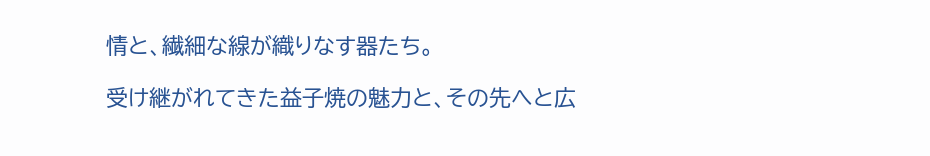情と、繊細な線が織りなす器たち。

受け継がれてきた益子焼の魅力と、その先へと広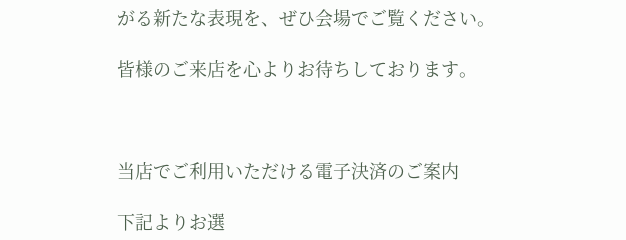がる新たな表現を、ぜひ会場でご覧ください。

皆様のご来店を心よりお待ちしております。



当店でご利用いただける電子決済のご案内

下記よりお選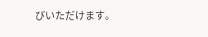びいただけます。